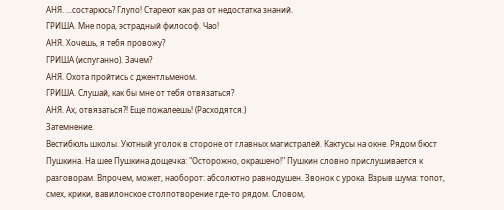АНЯ. ...состарюсь? Глупо! Стареют как раз от недостатка знаний.
ГРИША. Мне пора, эстрадный философ. Чао!
АНЯ. Хочешь, я тебя провожу?
ГРИША (испуганно). Зачем?
АНЯ. Охота пройтись с джентльменом.
ГРИША. Слушай, как бы мне от тебя отвязаться?
АНЯ. Ах, отвязаться?! Еще пожалеешь! (Расходятся.)
Затемнение.
Вестибюль школы. Уютный уголок в стороне от главных магистралей. Кактусы на окне. Рядом бюст Пушкина. На шее Пушкина дощечка: "Осторожно, окрашено!" Пушкин словно прислушивается к разговорам. Впрочем, может, наоборот: абсолютно равнодушен. Звонок с урока. Взрыв шума: топот, смех, крики, вавилонское столпотворение где-то рядом. Словом,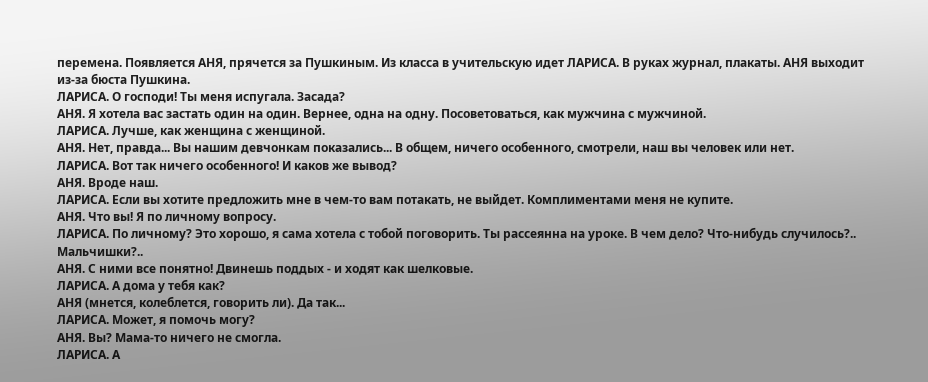перемена. Появляется АНЯ, прячется за Пушкиным. Из класса в учительскую идет ЛАРИСА. В руках журнал, плакаты. АНЯ выходит из-за бюста Пушкина.
ЛАРИСА. О господи! Ты меня испугала. Засада?
АНЯ. Я хотела вас застать один на один. Вернее, одна на одну. Посоветоваться, как мужчина с мужчиной.
ЛАРИСА. Лучше, как женщина с женщиной.
АНЯ. Нет, правда... Вы нашим девчонкам показались... В общем, ничего особенного, смотрели, наш вы человек или нет.
ЛАРИСА. Вот так ничего особенного! И каков же вывод?
АНЯ. Вроде наш.
ЛАРИСА. Если вы хотите предложить мне в чем-то вам потакать, не выйдет. Комплиментами меня не купите.
АНЯ. Что вы! Я по личному вопросу.
ЛАРИСА. По личному? Это хорошо, я сама хотела с тобой поговорить. Ты рассеянна на уроке. В чем дело? Что-нибудь случилось?.. Мальчишки?..
АНЯ. С ними все понятно! Двинешь поддых - и ходят как шелковые.
ЛАРИСА. А дома у тебя как?
АНЯ (мнется, колеблется, говорить ли). Да так...
ЛАРИСА. Может, я помочь могу?
АНЯ. Вы? Мама-то ничего не смогла.
ЛАРИСА. А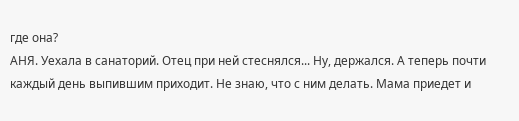где она?
АНЯ. Уехала в санаторий. Отец при ней стеснялся... Ну, держался. А теперь почти каждый день выпившим приходит. Не знаю, что с ним делать. Мама приедет и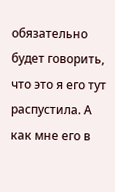обязательно будет говорить, что это я его тут распустила. А как мне его в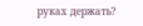руках держать?